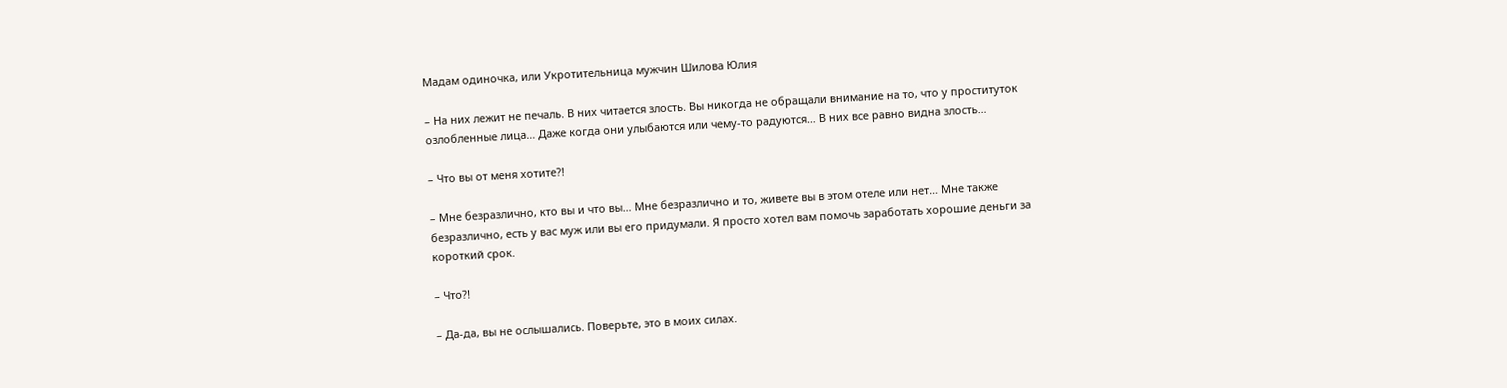Мадам одиночка, или Укротительница мужчин Шилова Юлия

– На них лежит не печаль. В них читается злость. Вы никогда не обращали внимание на то, что у проституток озлобленные лица… Даже когда они улыбаются или чему-то радуются… В них все равно видна злость…

– Что вы от меня хотите?!

– Мне безразлично, кто вы и что вы… Мне безразлично и то, живете вы в этом отеле или нет… Мне также безразлично, есть у вас муж или вы его придумали. Я просто хотел вам помочь заработать хорошие деньги за короткий срок.

– Что?!

– Да-да, вы не ослышались. Поверьте, это в моих силах.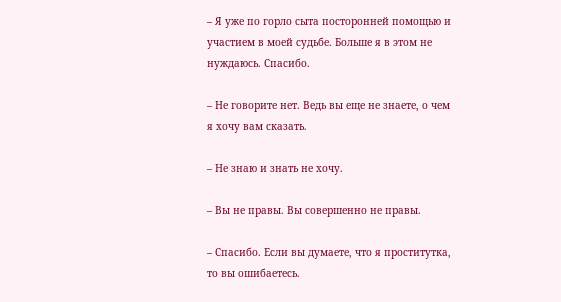– Я уже по горло сыта посторонней помощью и участием в моей судьбе. Больше я в этом не нуждаюсь. Спасибо.

– Не говорите нет. Ведь вы еще не знаете, о чем я хочу вам сказать.

– Не знаю и знать не хочу.

– Вы не правы. Вы совершенно не правы.

– Спасибо. Если вы думаете, что я проститутка, то вы ошибаетесь.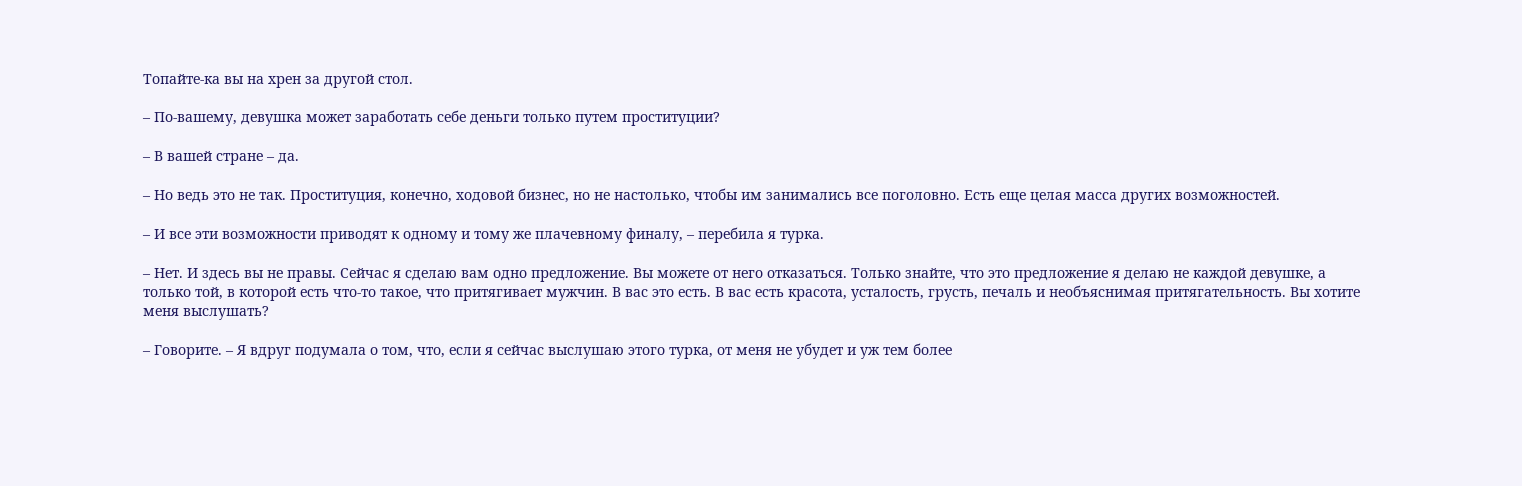Топайте-ка вы на хрен за другой стол.

– По-вашему, девушка может заработать себе деньги только путем проституции?

– В вашей стране – да.

– Но ведь это не так. Проституция, конечно, ходовой бизнес, но не настолько, чтобы им занимались все поголовно. Есть еще целая масса других возможностей.

– И все эти возможности приводят к одному и тому же плачевному финалу, – перебила я турка.

– Нет. И здесь вы не правы. Сейчас я сделаю вам одно предложение. Вы можете от него отказаться. Только знайте, что это предложение я делаю не каждой девушке, а только той, в которой есть что-то такое, что притягивает мужчин. В вас это есть. В вас есть красота, усталость, грусть, печаль и необъяснимая притягательность. Вы хотите меня выслушать?

– Говорите. – Я вдруг подумала о том, что, если я сейчас выслушаю этого турка, от меня не убудет и уж тем более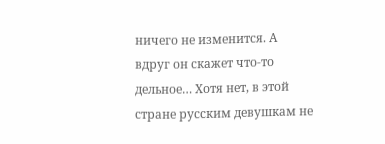ничего не изменится. А вдруг он скажет что-то дельное… Хотя нет, в этой стране русским девушкам не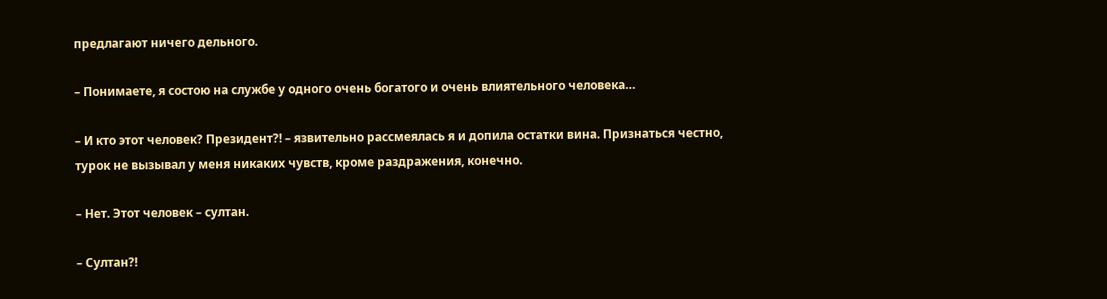предлагают ничего дельного.

– Понимаете, я состою на службе у одного очень богатого и очень влиятельного человека…

– И кто этот человек? Президент?! – язвительно рассмеялась я и допила остатки вина. Признаться честно, турок не вызывал у меня никаких чувств, кроме раздражения, конечно.

– Нет. Этот человек – султан.

– Султан?!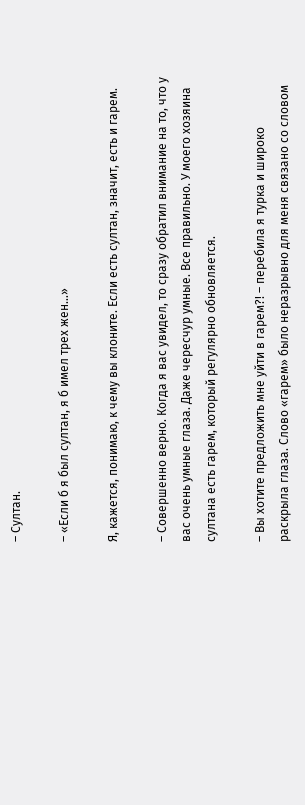– Султан.

– «Если б я был султан, я б имел трех жен…»

Я, кажется, понимаю, к чему вы клоните. Если есть султан, значит, есть и гарем.

– Совершенно верно. Когда я вас увидел, то сразу обратил внимание на то, что у вас очень умные глаза. Даже чересчур умные. Все правильно. У моего хозяина султана есть гарем, который регулярно обновляется.

– Вы хотите предложить мне уйти в гарем?! – перебила я турка и широко раскрыла глаза. Слово «гарем» было неразрывно для меня связано со словом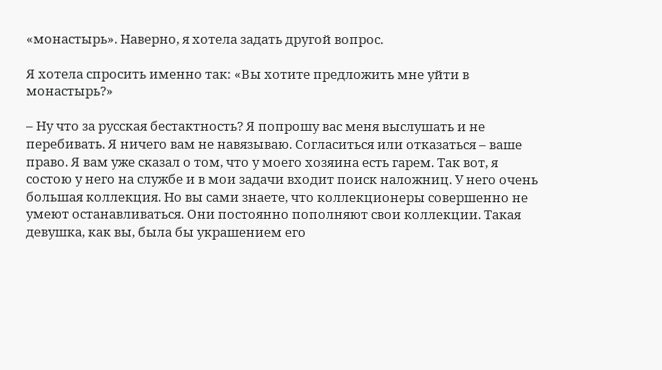«монастырь». Наверно, я хотела задать другой вопрос.

Я хотела спросить именно так: «Вы хотите предложить мне уйти в монастырь?»

– Ну что за русская бестактность? Я попрошу вас меня выслушать и не перебивать. Я ничего вам не навязываю. Согласиться или отказаться – ваше право. Я вам уже сказал о том, что у моего хозяина есть гарем. Так вот, я состою у него на службе и в мои задачи входит поиск наложниц. У него очень большая коллекция. Но вы сами знаете, что коллекционеры совершенно не умеют останавливаться. Они постоянно пополняют свои коллекции. Такая девушка, как вы, была бы украшением его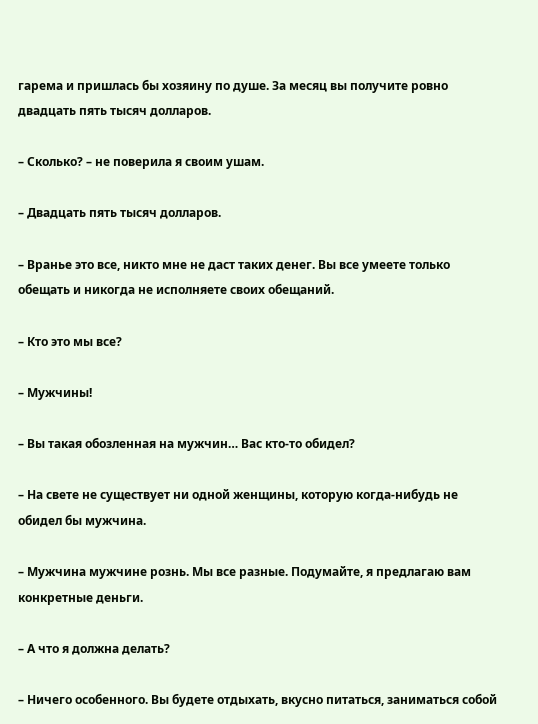гарема и пришлась бы хозяину по душе. За месяц вы получите ровно двадцать пять тысяч долларов.

– Сколько? – не поверила я своим ушам.

– Двадцать пять тысяч долларов.

– Вранье это все, никто мне не даст таких денег. Вы все умеете только обещать и никогда не исполняете своих обещаний.

– Кто это мы все?

– Мужчины!

– Вы такая обозленная на мужчин… Вас кто-то обидел?

– На свете не существует ни одной женщины, которую когда-нибудь не обидел бы мужчина.

– Мужчина мужчине рознь. Мы все разные. Подумайте, я предлагаю вам конкретные деньги.

– А что я должна делать?

– Ничего особенного. Вы будете отдыхать, вкусно питаться, заниматься собой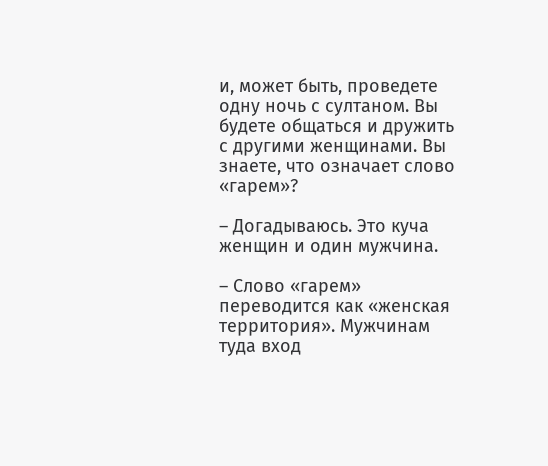и, может быть, проведете одну ночь с султаном. Вы будете общаться и дружить с другими женщинами. Вы знаете, что означает слово «гарем»?

– Догадываюсь. Это куча женщин и один мужчина.

– Слово «гарем» переводится как «женская территория». Мужчинам туда вход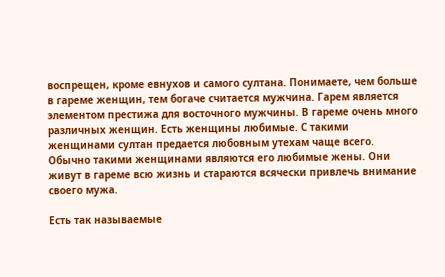воспрещен, кроме евнухов и самого султана. Понимаете, чем больше в гареме женщин, тем богаче считается мужчина. Гарем является элементом престижа для восточного мужчины. В гареме очень много различных женщин. Есть женщины любимые. С такими женщинами султан предается любовным утехам чаще всего. Обычно такими женщинами являются его любимые жены. Они живут в гареме всю жизнь и стараются всячески привлечь внимание своего мужа.

Есть так называемые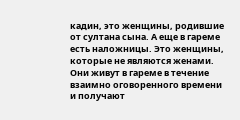кадин, это женщины, родившие от султана сына. А еще в гареме есть наложницы. Это женщины, которые не являются женами. Они живут в гареме в течение взаимно оговоренного времени и получают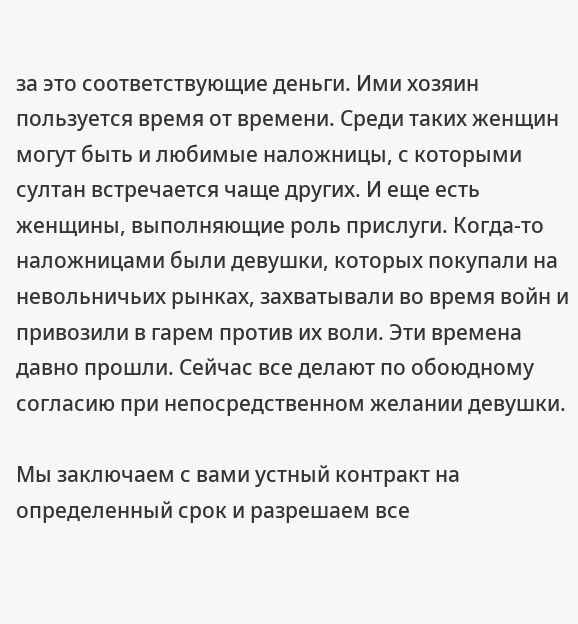за это соответствующие деньги. Ими хозяин пользуется время от времени. Среди таких женщин могут быть и любимые наложницы, с которыми султан встречается чаще других. И еще есть женщины, выполняющие роль прислуги. Когда-то наложницами были девушки, которых покупали на невольничьих рынках, захватывали во время войн и привозили в гарем против их воли. Эти времена давно прошли. Сейчас все делают по обоюдному согласию при непосредственном желании девушки.

Мы заключаем с вами устный контракт на определенный срок и разрешаем все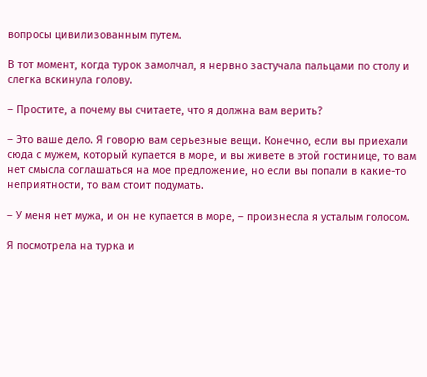вопросы цивилизованным путем.

В тот момент, когда турок замолчал, я нервно застучала пальцами по столу и слегка вскинула голову.

– Простите, а почему вы считаете, что я должна вам верить?

– Это ваше дело. Я говорю вам серьезные вещи. Конечно, если вы приехали сюда с мужем, который купается в море, и вы живете в этой гостинице, то вам нет смысла соглашаться на мое предложение, но если вы попали в какие-то неприятности, то вам стоит подумать.

– У меня нет мужа, и он не купается в море, – произнесла я усталым голосом.

Я посмотрела на турка и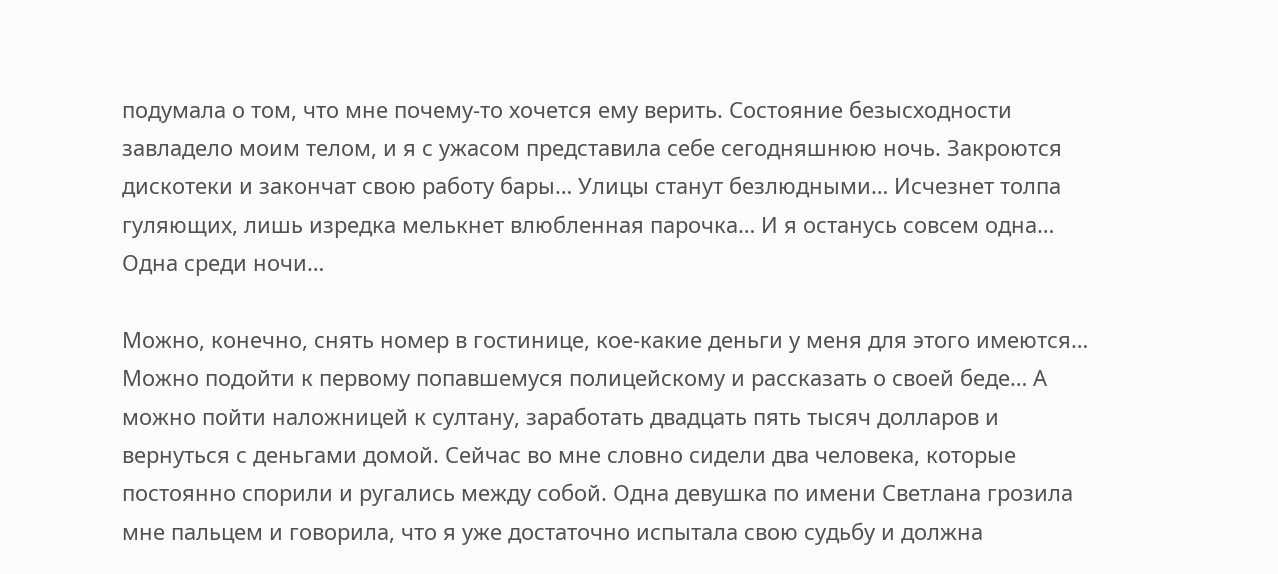подумала о том, что мне почему-то хочется ему верить. Состояние безысходности завладело моим телом, и я с ужасом представила себе сегодняшнюю ночь. Закроются дискотеки и закончат свою работу бары… Улицы станут безлюдными… Исчезнет толпа гуляющих, лишь изредка мелькнет влюбленная парочка… И я останусь совсем одна… Одна среди ночи…

Можно, конечно, снять номер в гостинице, кое-какие деньги у меня для этого имеются… Можно подойти к первому попавшемуся полицейскому и рассказать о своей беде… А можно пойти наложницей к султану, заработать двадцать пять тысяч долларов и вернуться с деньгами домой. Сейчас во мне словно сидели два человека, которые постоянно спорили и ругались между собой. Одна девушка по имени Светлана грозила мне пальцем и говорила, что я уже достаточно испытала свою судьбу и должна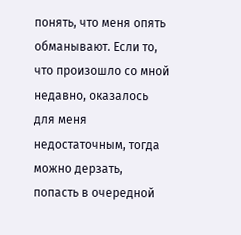понять, что меня опять обманывают. Если то, что произошло со мной недавно, оказалось для меня недостаточным, тогда можно дерзать, попасть в очередной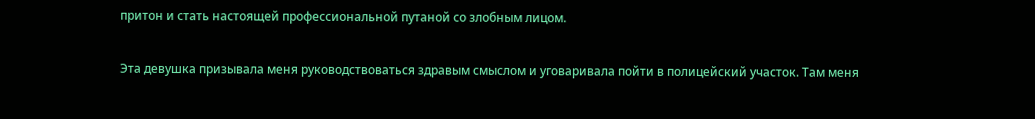притон и стать настоящей профессиональной путаной со злобным лицом.

Эта девушка призывала меня руководствоваться здравым смыслом и уговаривала пойти в полицейский участок. Там меня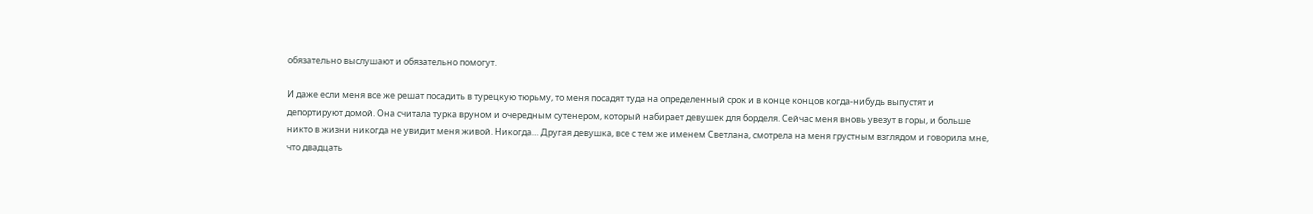обязательно выслушают и обязательно помогут.

И даже если меня все же решат посадить в турецкую тюрьму, то меня посадят туда на определенный срок и в конце концов когда-нибудь выпустят и депортируют домой. Она считала турка вруном и очередным сутенером, который набирает девушек для борделя. Сейчас меня вновь увезут в горы, и больше никто в жизни никогда не увидит меня живой. Никогда… Другая девушка, все с тем же именем Светлана, смотрела на меня грустным взглядом и говорила мне, что двадцать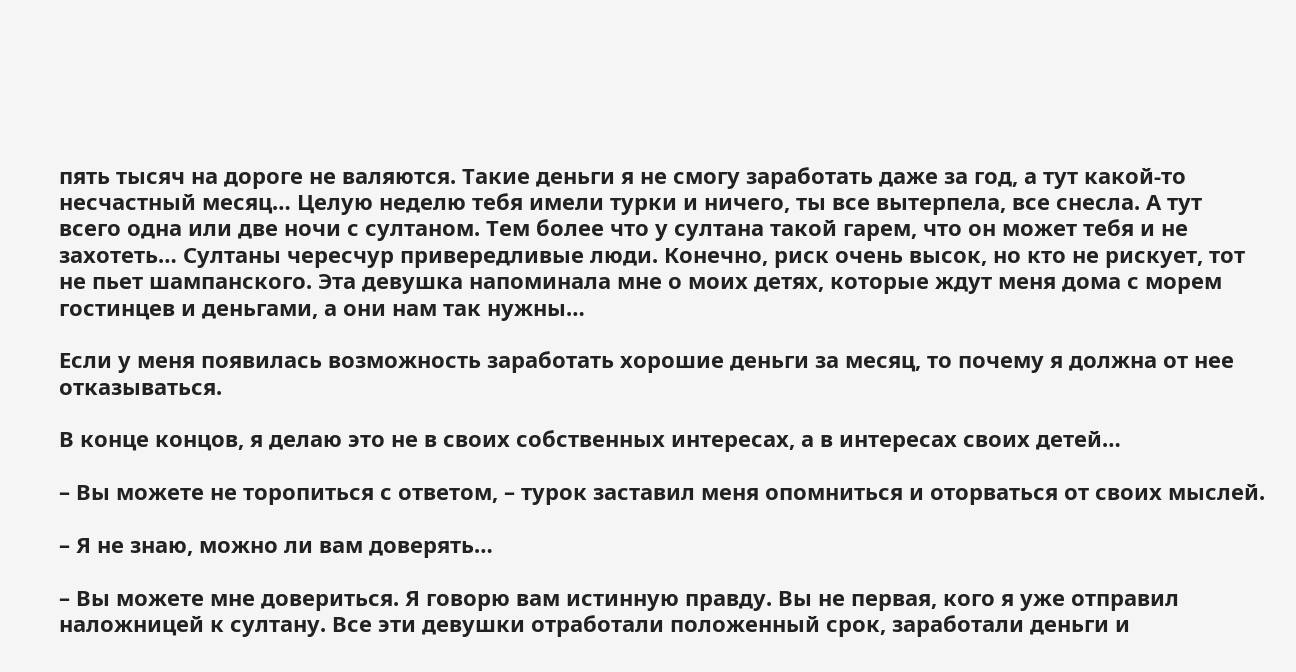пять тысяч на дороге не валяются. Такие деньги я не смогу заработать даже за год, а тут какой-то несчастный месяц… Целую неделю тебя имели турки и ничего, ты все вытерпела, все снесла. А тут всего одна или две ночи с султаном. Тем более что у султана такой гарем, что он может тебя и не захотеть… Султаны чересчур привередливые люди. Конечно, риск очень высок, но кто не рискует, тот не пьет шампанского. Эта девушка напоминала мне о моих детях, которые ждут меня дома с морем гостинцев и деньгами, а они нам так нужны…

Если у меня появилась возможность заработать хорошие деньги за месяц, то почему я должна от нее отказываться.

В конце концов, я делаю это не в своих собственных интересах, а в интересах своих детей…

– Вы можете не торопиться с ответом, – турок заставил меня опомниться и оторваться от своих мыслей.

– Я не знаю, можно ли вам доверять…

– Вы можете мне довериться. Я говорю вам истинную правду. Вы не первая, кого я уже отправил наложницей к султану. Все эти девушки отработали положенный срок, заработали деньги и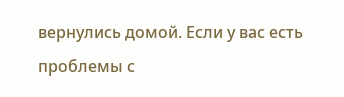вернулись домой. Если у вас есть проблемы с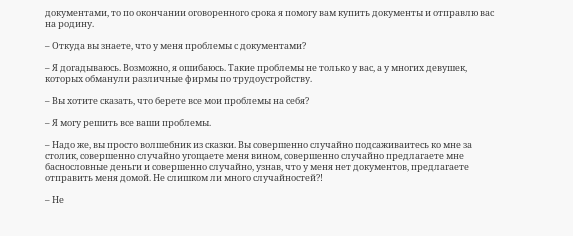документами, то по окончании оговоренного срока я помогу вам купить документы и отправлю вас на родину.

– Откуда вы знаете, что у меня проблемы с документами?

– Я догадываюсь. Возможно, я ошибаюсь. Такие проблемы не только у вас, а у многих девушек, которых обманули различные фирмы по трудоустройству.

– Вы хотите сказать, что берете все мои проблемы на себя?

– Я могу решить все ваши проблемы.

– Надо же, вы просто волшебник из сказки. Вы совершенно случайно подсаживаитесь ко мне за столик, совершенно случайно угощаете меня вином, совершенно случайно предлагаете мне баснословные деньги и совершенно случайно, узнав, что у меня нет документов, предлагаете отправить меня домой. Не слишком ли много случайностей?!

– Не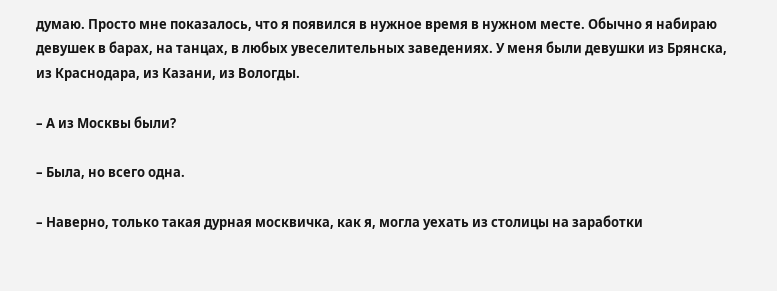думаю. Просто мне показалось, что я появился в нужное время в нужном месте. Обычно я набираю девушек в барах, на танцах, в любых увеселительных заведениях. У меня были девушки из Брянска, из Краснодара, из Казани, из Вологды.

– А из Москвы были?

– Была, но всего одна.

– Наверно, только такая дурная москвичка, как я, могла уехать из столицы на заработки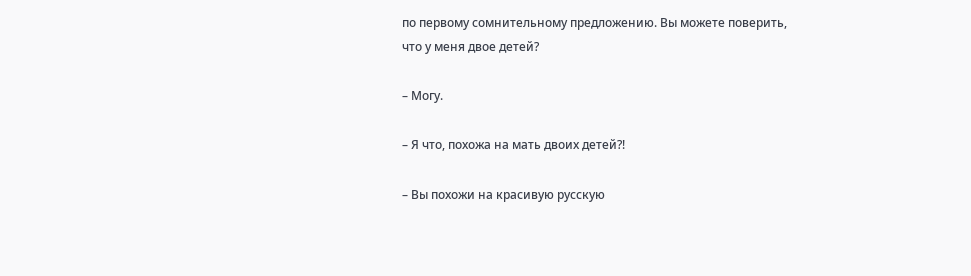по первому сомнительному предложению. Вы можете поверить, что у меня двое детей?

– Могу.

– Я что, похожа на мать двоих детей?!

– Вы похожи на красивую русскую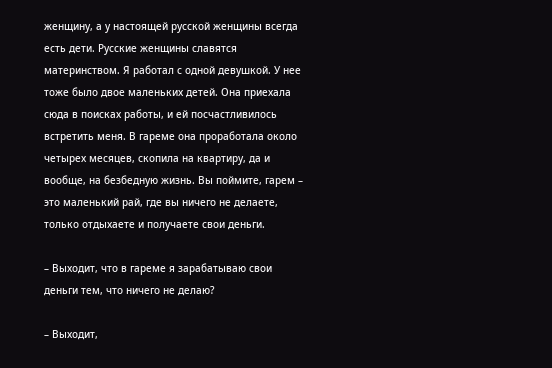женщину, а у настоящей русской женщины всегда есть дети. Русские женщины славятся материнством. Я работал с одной девушкой. У нее тоже было двое маленьких детей. Она приехала сюда в поисках работы, и ей посчастливилось встретить меня. В гареме она проработала около четырех месяцев, скопила на квартиру, да и вообще, на безбедную жизнь. Вы поймите, гарем – это маленький рай, где вы ничего не делаете, только отдыхаете и получаете свои деньги.

– Выходит, что в гареме я зарабатываю свои деньги тем, что ничего не делаю?

– Выходит,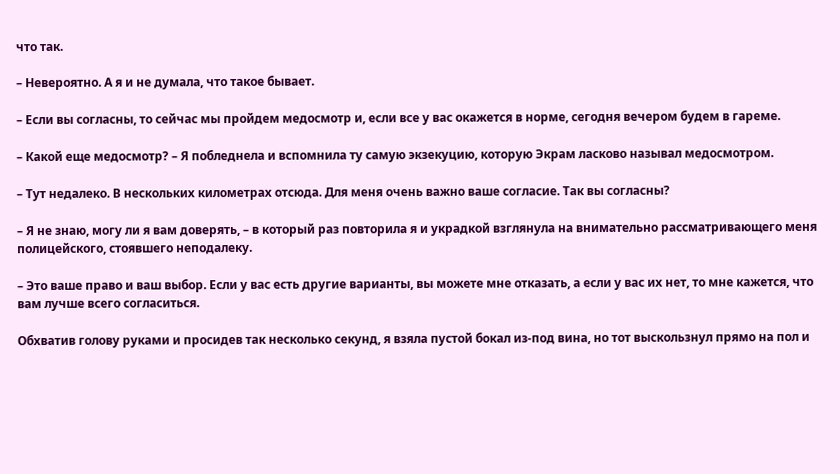что так.

– Невероятно. А я и не думала, что такое бывает.

– Если вы согласны, то сейчас мы пройдем медосмотр и, если все у вас окажется в норме, сегодня вечером будем в гареме.

– Какой еще медосмотр? – Я побледнела и вспомнила ту самую экзекуцию, которую Экрам ласково называл медосмотром.

– Тут недалеко. В нескольких километрах отсюда. Для меня очень важно ваше согласие. Так вы согласны?

– Я не знаю, могу ли я вам доверять, – в который раз повторила я и украдкой взглянула на внимательно рассматривающего меня полицейского, стоявшего неподалеку.

– Это ваше право и ваш выбор. Если у вас есть другие варианты, вы можете мне отказать, а если у вас их нет, то мне кажется, что вам лучше всего согласиться.

Обхватив голову руками и просидев так несколько секунд, я взяла пустой бокал из-под вина, но тот выскользнул прямо на пол и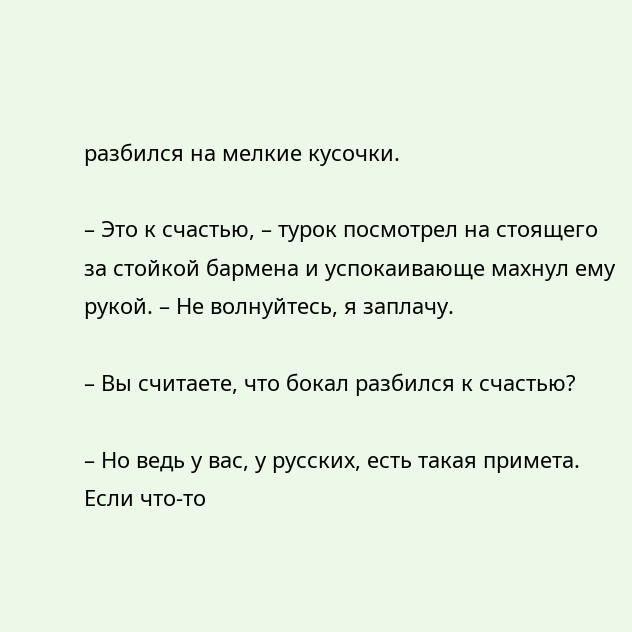разбился на мелкие кусочки.

– Это к счастью, – турок посмотрел на стоящего за стойкой бармена и успокаивающе махнул ему рукой. – Не волнуйтесь, я заплачу.

– Вы считаете, что бокал разбился к счастью?

– Но ведь у вас, у русских, есть такая примета. Если что-то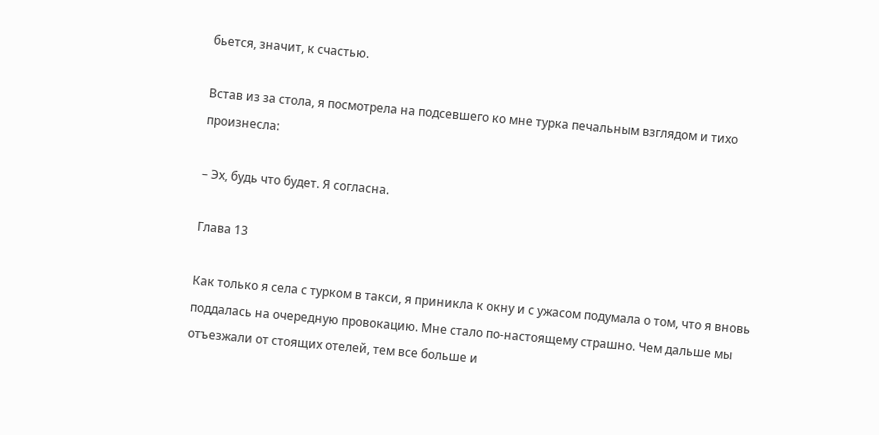бьется, значит, к счастью.

Встав из за стола, я посмотрела на подсевшего ко мне турка печальным взглядом и тихо произнесла:

– Эх, будь что будет. Я согласна.

Глава 13

Как только я села с турком в такси, я приникла к окну и с ужасом подумала о том, что я вновь поддалась на очередную провокацию. Мне стало по-настоящему страшно. Чем дальше мы отъезжали от стоящих отелей, тем все больше и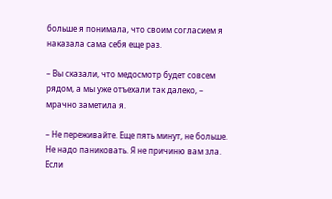больше я понимала, что своим согласием я наказала сама себя еще раз.

– Вы сказали, что медосмотр будет совсем рядом, а мы уже отъехали так далеко, – мрачно заметила я.

– Не переживайте. Еще пять минут, не больше. Не надо паниковать. Я не причиню вам зла. Если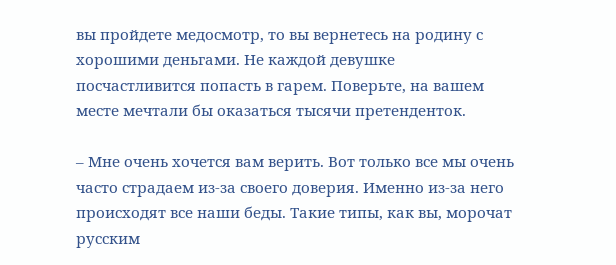вы пройдете медосмотр, то вы вернетесь на родину с хорошими деньгами. Не каждой девушке посчастливится попасть в гарем. Поверьте, на вашем месте мечтали бы оказаться тысячи претенденток.

– Мне очень хочется вам верить. Вот только все мы очень часто страдаем из-за своего доверия. Именно из-за него происходят все наши беды. Такие типы, как вы, морочат русским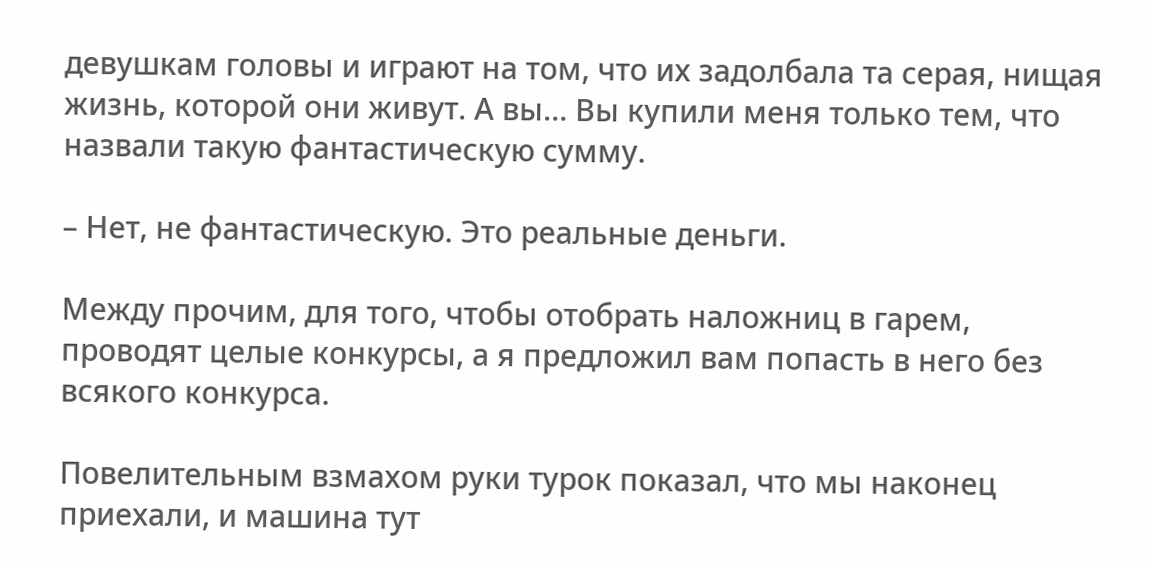девушкам головы и играют на том, что их задолбала та серая, нищая жизнь, которой они живут. А вы… Вы купили меня только тем, что назвали такую фантастическую сумму.

– Нет, не фантастическую. Это реальные деньги.

Между прочим, для того, чтобы отобрать наложниц в гарем, проводят целые конкурсы, а я предложил вам попасть в него без всякого конкурса.

Повелительным взмахом руки турок показал, что мы наконец приехали, и машина тут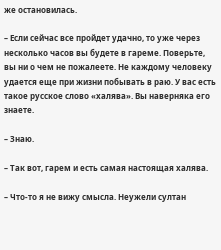же остановилась.

– Если сейчас все пройдет удачно, то уже через несколько часов вы будете в гареме. Поверьте, вы ни о чем не пожалеете. Не каждому человеку удается еще при жизни побывать в раю. У вас есть такое русское слово «халява». Вы наверняка его знаете.

– Знаю.

– Так вот, гарем и есть самая настоящая халява.

– Что-то я не вижу смысла. Неужели султан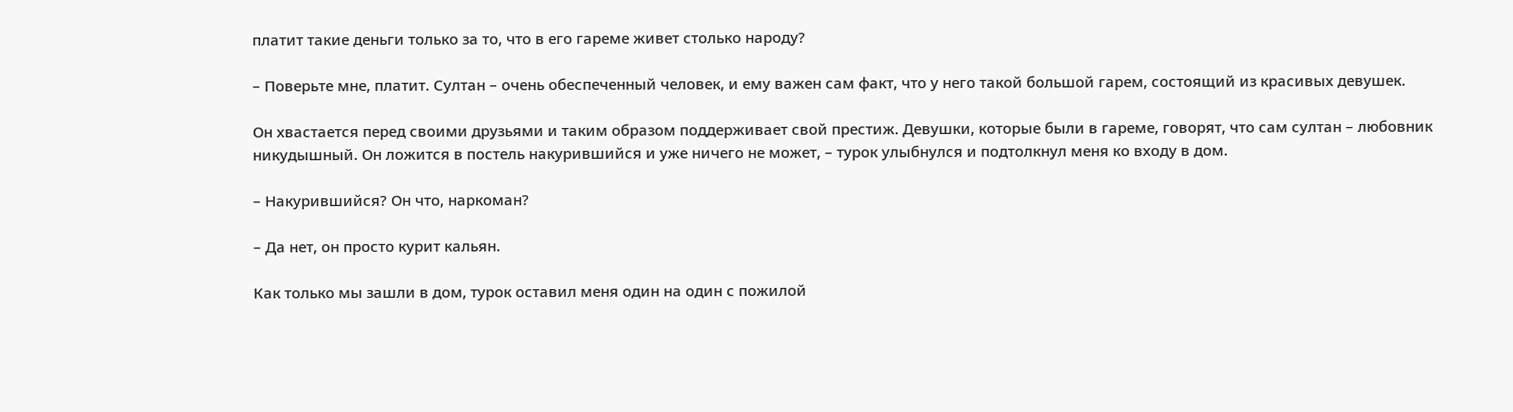платит такие деньги только за то, что в его гареме живет столько народу?

– Поверьте мне, платит. Султан – очень обеспеченный человек, и ему важен сам факт, что у него такой большой гарем, состоящий из красивых девушек.

Он хвастается перед своими друзьями и таким образом поддерживает свой престиж. Девушки, которые были в гареме, говорят, что сам султан – любовник никудышный. Он ложится в постель накурившийся и уже ничего не может, – турок улыбнулся и подтолкнул меня ко входу в дом.

– Накурившийся? Он что, наркоман?

– Да нет, он просто курит кальян.

Как только мы зашли в дом, турок оставил меня один на один с пожилой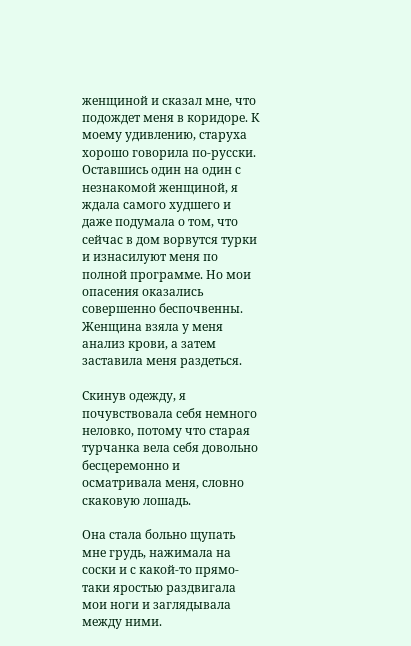женщиной и сказал мне, что подождет меня в коридоре. К моему удивлению, старуха хорошо говорила по-русски. Оставшись один на один с незнакомой женщиной, я ждала самого худшего и даже подумала о том, что сейчас в дом ворвутся турки и изнасилуют меня по полной программе. Но мои опасения оказались совершенно беспочвенны. Женщина взяла у меня анализ крови, а затем заставила меня раздеться.

Скинув одежду, я почувствовала себя немного неловко, потому что старая турчанка вела себя довольно бесцеремонно и осматривала меня, словно скаковую лошадь.

Она стала больно щупать мне грудь, нажимала на соски и с какой-то прямо-таки яростью раздвигала мои ноги и заглядывала между ними.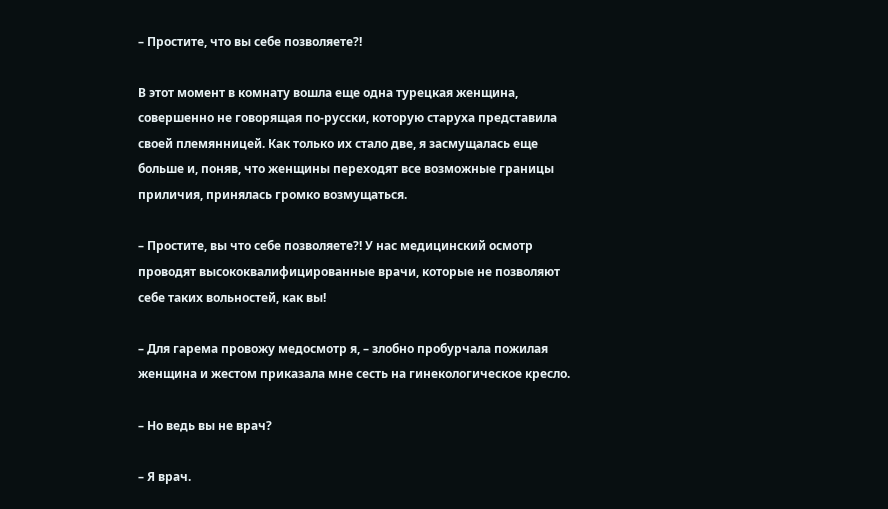– Простите, что вы себе позволяете?!

В этот момент в комнату вошла еще одна турецкая женщина, совершенно не говорящая по-русски, которую старуха представила своей племянницей. Как только их стало две, я засмущалась еще больше и, поняв, что женщины переходят все возможные границы приличия, принялась громко возмущаться.

– Простите, вы что себе позволяете?! У нас медицинский осмотр проводят высококвалифицированные врачи, которые не позволяют себе таких вольностей, как вы!

– Для гарема провожу медосмотр я, – злобно пробурчала пожилая женщина и жестом приказала мне сесть на гинекологическое кресло.

– Но ведь вы не врач?

– Я врач.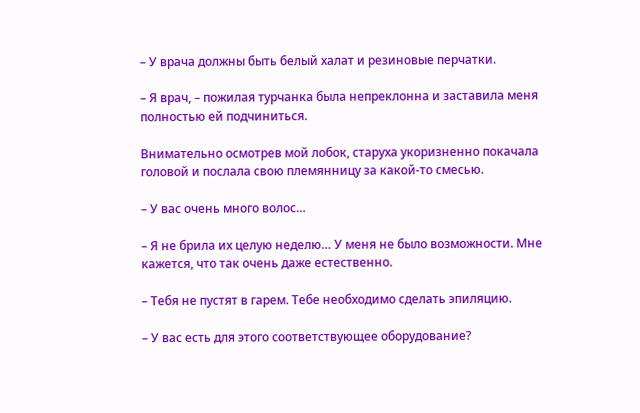– У врача должны быть белый халат и резиновые перчатки.

– Я врач, – пожилая турчанка была непреклонна и заставила меня полностью ей подчиниться.

Внимательно осмотрев мой лобок, старуха укоризненно покачала головой и послала свою племянницу за какой-то смесью.

– У вас очень много волос…

– Я не брила их целую неделю… У меня не было возможности. Мне кажется, что так очень даже естественно.

– Тебя не пустят в гарем. Тебе необходимо сделать эпиляцию.

– У вас есть для этого соответствующее оборудование?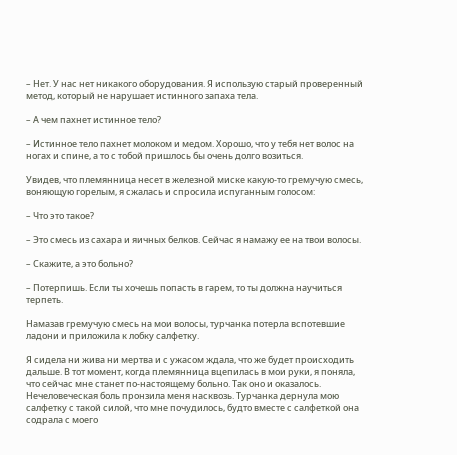– Нет. У нас нет никакого оборудования. Я использую старый проверенный метод, который не нарушает истинного запаха тела.

– А чем пахнет истинное тело?

– Истинное тело пахнет молоком и медом. Хорошо, что у тебя нет волос на ногах и спине, а то с тобой пришлось бы очень долго возиться.

Увидев, что племянница несет в железной миске какую-то гремучую смесь, воняющую горелым, я сжалась и спросила испуганным голосом:

– Что это такое?

– Это смесь из сахара и яичных белков. Сейчас я намажу ее на твои волосы.

– Скажите, а это больно?

– Потерпишь. Если ты хочешь попасть в гарем, то ты должна научиться терпеть.

Намазав гремучую смесь на мои волосы, турчанка потерла вспотевшие ладони и приложила к лобку салфетку.

Я сидела ни жива ни мертва и с ужасом ждала, что же будет происходить дальше. В тот момент, когда племянница вцепилась в мои руки, я поняла, что сейчас мне станет по-настоящему больно. Так оно и оказалось. Нечеловеческая боль пронзила меня насквозь. Турчанка дернула мою салфетку с такой силой, что мне почудилось, будто вместе с салфеткой она содрала с моего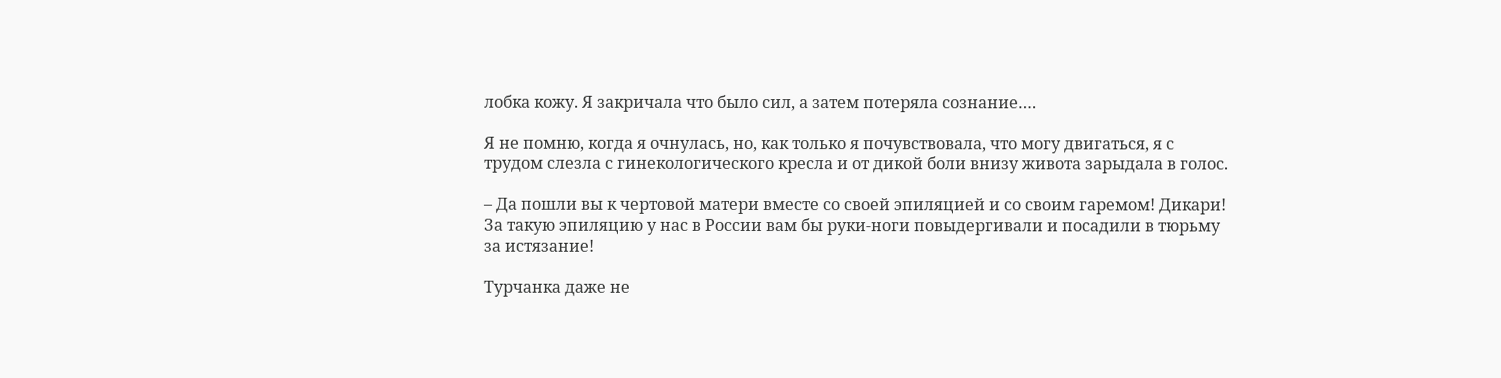лобка кожу. Я закричала что было сил, а затем потеряла сознание….

Я не помню, когда я очнулась, но, как только я почувствовала, что могу двигаться, я с трудом слезла с гинекологического кресла и от дикой боли внизу живота зарыдала в голос.

– Да пошли вы к чертовой матери вместе со своей эпиляцией и со своим гаремом! Дикари! За такую эпиляцию у нас в России вам бы руки-ноги повыдергивали и посадили в тюрьму за истязание!

Турчанка даже не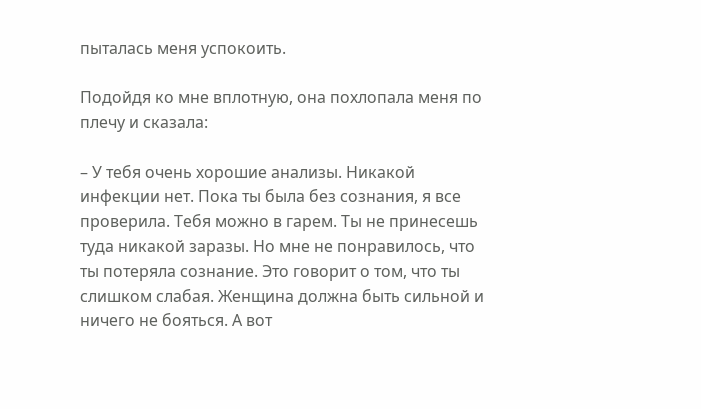пыталась меня успокоить.

Подойдя ко мне вплотную, она похлопала меня по плечу и сказала:

– У тебя очень хорошие анализы. Никакой инфекции нет. Пока ты была без сознания, я все проверила. Тебя можно в гарем. Ты не принесешь туда никакой заразы. Но мне не понравилось, что ты потеряла сознание. Это говорит о том, что ты слишком слабая. Женщина должна быть сильной и ничего не бояться. А вот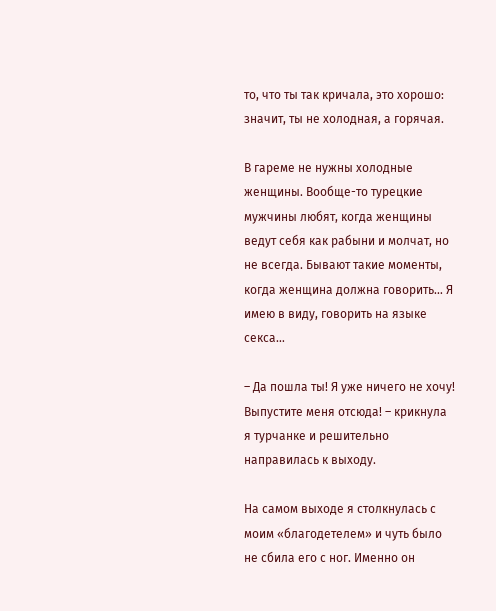то, что ты так кричала, это хорошо: значит, ты не холодная, а горячая.

В гареме не нужны холодные женщины. Вообще-то турецкие мужчины любят, когда женщины ведут себя как рабыни и молчат, но не всегда. Бывают такие моменты, когда женщина должна говорить… Я имею в виду, говорить на языке секса…

– Да пошла ты! Я уже ничего не хочу! Выпустите меня отсюда! – крикнула я турчанке и решительно направилась к выходу.

На самом выходе я столкнулась с моим «благодетелем» и чуть было не сбила его с ног. Именно он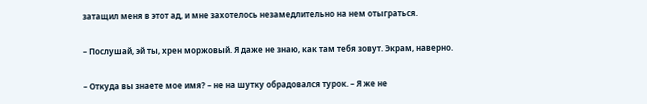затащил меня в этот ад, и мне захотелось незамедлительно на нем отыграться.

– Послушай, эй ты, хрен моржовый. Я даже не знаю, как там тебя зовут. Экрам, наверно.

– Откуда вы знаете мое имя? – не на шутку обрадовался турок. – Я же не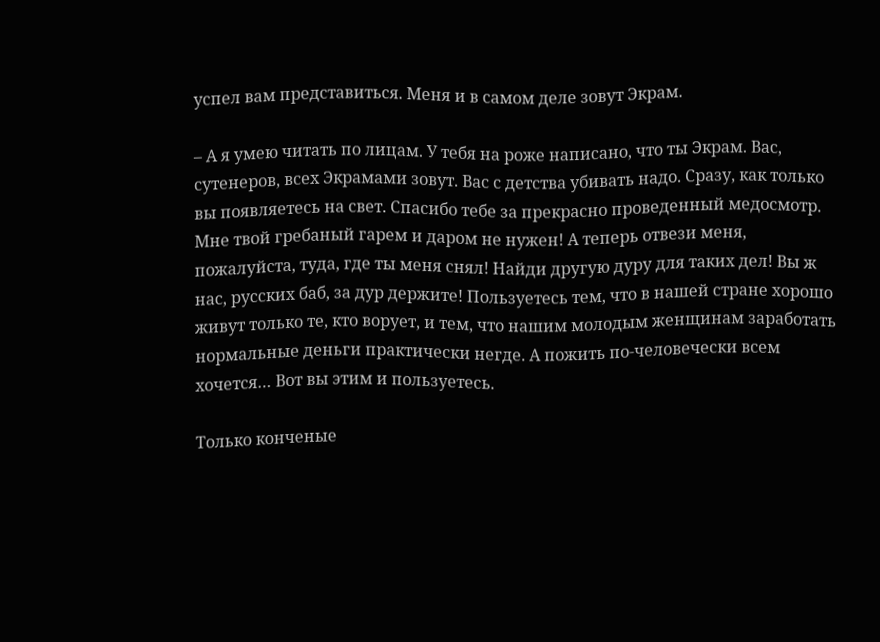успел вам представиться. Меня и в самом деле зовут Экрам.

– А я умею читать по лицам. У тебя на роже написано, что ты Экрам. Вас, сутенеров, всех Экрамами зовут. Вас с детства убивать надо. Сразу, как только вы появляетесь на свет. Спасибо тебе за прекрасно проведенный медосмотр. Мне твой гребаный гарем и даром не нужен! А теперь отвези меня, пожалуйста, туда, где ты меня снял! Найди другую дуру для таких дел! Вы ж нас, русских баб, за дур держите! Пользуетесь тем, что в нашей стране хорошо живут только те, кто ворует, и тем, что нашим молодым женщинам заработать нормальные деньги практически негде. А пожить по-человечески всем хочется… Вот вы этим и пользуетесь.

Только конченые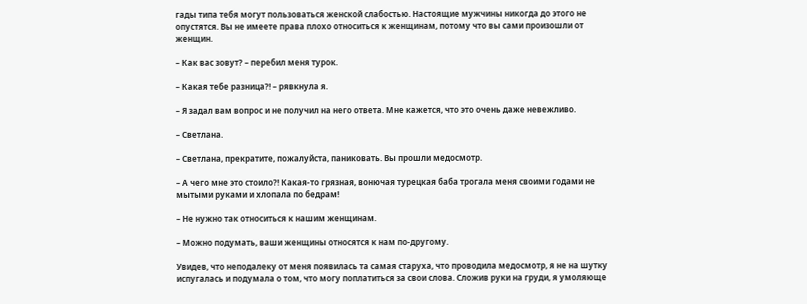гады типа тебя могут пользоваться женской слабостью. Настоящие мужчины никогда до этого не опустятся. Вы не имеете права плохо относиться к женщинам, потому что вы сами произошли от женщин.

– Как вас зовут? – перебил меня турок.

– Какая тебе разница?! – рявкнула я.

– Я задал вам вопрос и не получил на него ответа. Мне кажется, что это очень даже невежливо.

– Светлана.

– Светлана, прекратите, пожалуйста, паниковать. Вы прошли медосмотр.

– А чего мне это стоило?! Какая-то грязная, вонючая турецкая баба трогала меня своими годами не мытыми руками и хлопала по бедрам!

– Не нужно так относиться к нашим женщинам.

– Можно подумать, ваши женщины относятся к нам по-другому.

Увидев, что неподалеку от меня появилась та самая старуха, что проводила медосмотр, я не на шутку испугалась и подумала о том, что могу поплатиться за свои слова. Сложив руки на груди, я умоляюще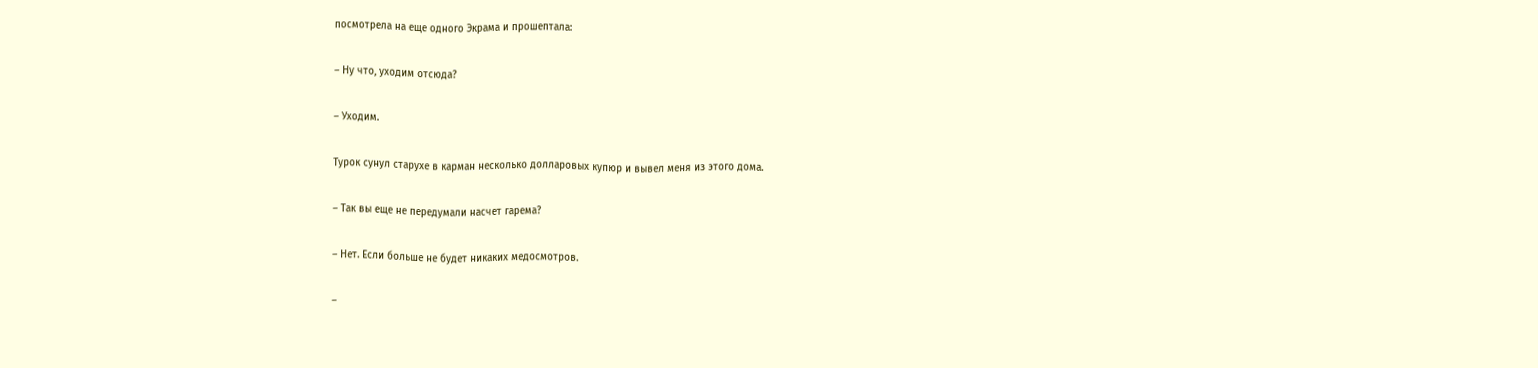посмотрела на еще одного Экрама и прошептала:

– Ну что, уходим отсюда?

– Уходим.

Турок сунул старухе в карман несколько долларовых купюр и вывел меня из этого дома.

– Так вы еще не передумали насчет гарема?

– Нет. Если больше не будет никаких медосмотров.

–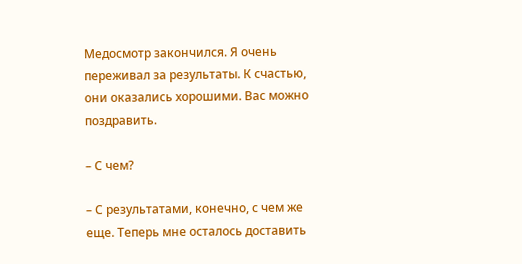Медосмотр закончился. Я очень переживал за результаты. К счастью, они оказались хорошими. Вас можно поздравить.

– С чем?

– С результатами, конечно, с чем же еще. Теперь мне осталось доставить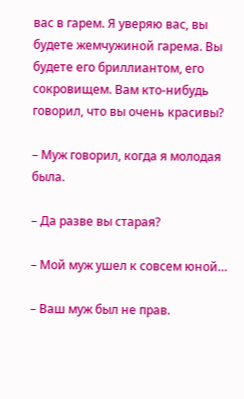вас в гарем. Я уверяю вас, вы будете жемчужиной гарема. Вы будете его бриллиантом, его сокровищем. Вам кто-нибудь говорил, что вы очень красивы?

– Муж говорил, когда я молодая была.

– Да разве вы старая?

– Мой муж ушел к совсем юной…

– Ваш муж был не прав.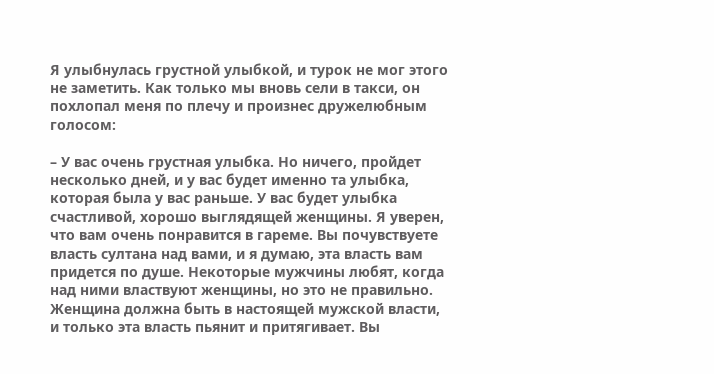Я улыбнулась грустной улыбкой, и турок не мог этого не заметить. Как только мы вновь сели в такси, он похлопал меня по плечу и произнес дружелюбным голосом:

– У вас очень грустная улыбка. Но ничего, пройдет несколько дней, и у вас будет именно та улыбка, которая была у вас раньше. У вас будет улыбка счастливой, хорошо выглядящей женщины. Я уверен, что вам очень понравится в гареме. Вы почувствуете власть султана над вами, и я думаю, эта власть вам придется по душе. Некоторые мужчины любят, когда над ними властвуют женщины, но это не правильно. Женщина должна быть в настоящей мужской власти, и только эта власть пьянит и притягивает. Вы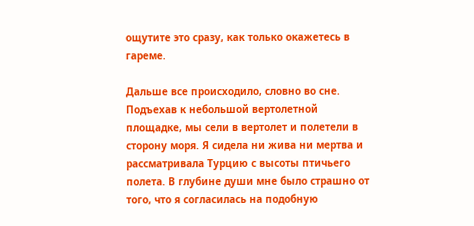ощутите это сразу, как только окажетесь в гареме.

Дальше все происходило, словно во сне. Подъехав к небольшой вертолетной площадке, мы сели в вертолет и полетели в сторону моря. Я сидела ни жива ни мертва и рассматривала Турцию с высоты птичьего полета. В глубине души мне было страшно от того, что я согласилась на подобную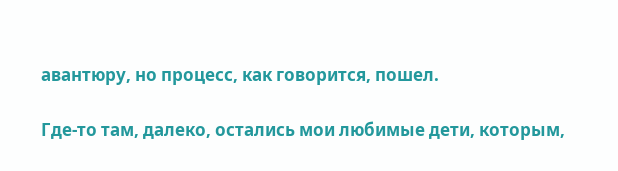авантюру, но процесс, как говорится, пошел.

Где-то там, далеко, остались мои любимые дети, которым,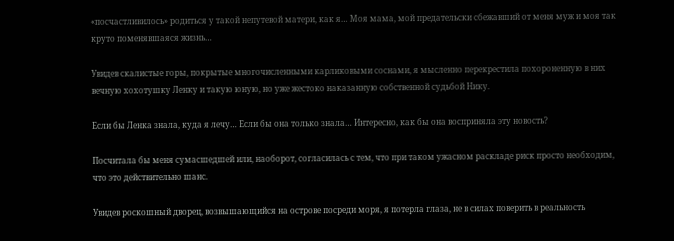«посчастливилось» родиться у такой непутевой матери, как я… Моя мама, мой предательски сбежавший от меня муж и моя так круто поменявшаяся жизнь…

Увидев скалистые горы, покрытые многочисленными карликовыми соснами, я мысленно перекрестила похороненную в них вечную хохотушку Ленку и такую юную, но уже жестоко наказанную собственной судьбой Нику.

Если бы Ленка знала, куда я лечу… Если бы она только знала… Интересно, как бы она восприняла эту новость?

Посчитала бы меня сумасшедшей или, наоборот, согласилась с тем, что при таком ужасном раскладе риск просто необходим, что это действительно шанс.

Увидев роскошный дворец, возвышающийся на острове посреди моря, я потерла глаза, не в силах поверить в реальность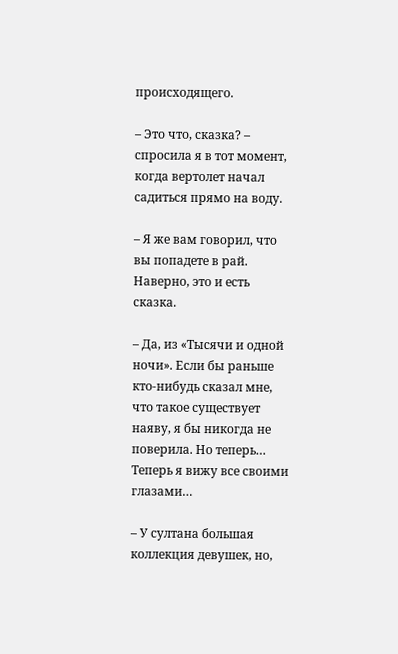происходящего.

– Это что, сказка? – спросила я в тот момент, когда вертолет начал садиться прямо на воду.

– Я же вам говорил, что вы попадете в рай. Наверно, это и есть сказка.

– Да, из «Тысячи и одной ночи». Если бы раньше кто-нибудь сказал мне, что такое существует наяву, я бы никогда не поверила. Но теперь… Теперь я вижу все своими глазами…

– У султана большая коллекция девушек, но,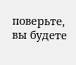поверьте, вы будете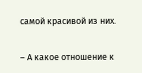самой красивой из них.

– А какое отношение к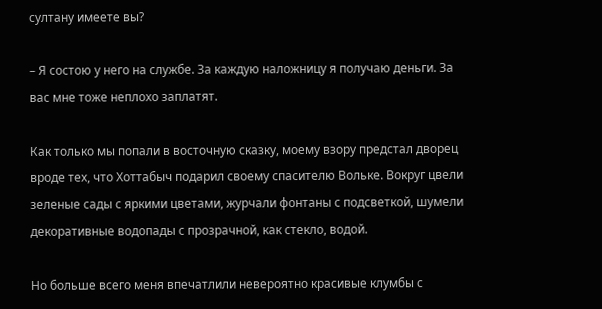султану имеете вы?

– Я состою у него на службе. За каждую наложницу я получаю деньги. За вас мне тоже неплохо заплатят.

Как только мы попали в восточную сказку, моему взору предстал дворец вроде тех, что Хоттабыч подарил своему спасителю Вольке. Вокруг цвели зеленые сады с яркими цветами, журчали фонтаны с подсветкой, шумели декоративные водопады с прозрачной, как стекло, водой.

Но больше всего меня впечатлили невероятно красивые клумбы с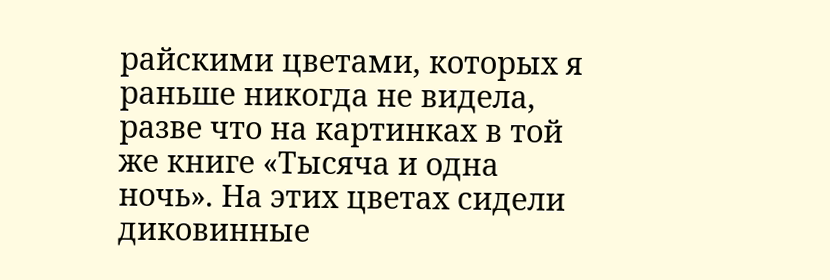райскими цветами, которых я раньше никогда не видела, разве что на картинках в той же книге «Тысяча и одна ночь». На этих цветах сидели диковинные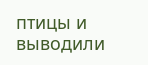птицы и выводили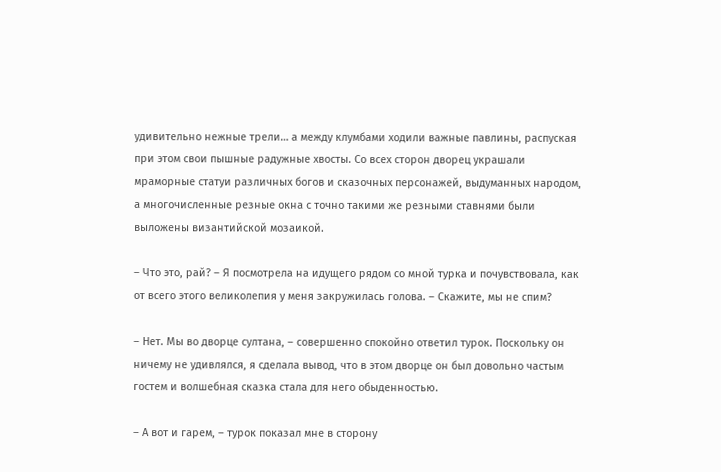удивительно нежные трели… а между клумбами ходили важные павлины, распуская при этом свои пышные радужные хвосты. Со всех сторон дворец украшали мраморные статуи различных богов и сказочных персонажей, выдуманных народом, а многочисленные резные окна с точно такими же резными ставнями были выложены византийской мозаикой.

– Что это, рай? – Я посмотрела на идущего рядом со мной турка и почувствовала, как от всего этого великолепия у меня закружилась голова. – Скажите, мы не спим?

– Нет. Мы во дворце султана, – совершенно спокойно ответил турок. Поскольку он ничему не удивлялся, я сделала вывод, что в этом дворце он был довольно частым гостем и волшебная сказка стала для него обыденностью.

– А вот и гарем, – турок показал мне в сторону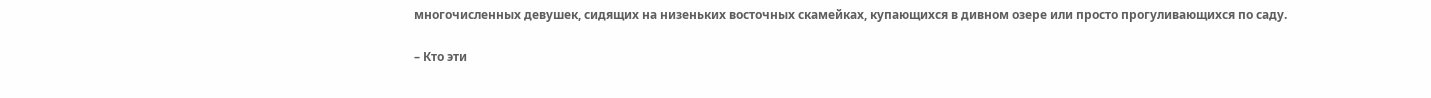многочисленных девушек, сидящих на низеньких восточных скамейках, купающихся в дивном озере или просто прогуливающихся по саду.

– Кто эти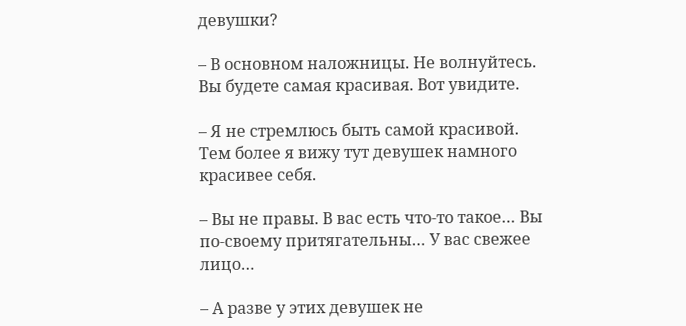девушки?

– В основном наложницы. Не волнуйтесь. Вы будете самая красивая. Вот увидите.

– Я не стремлюсь быть самой красивой. Тем более я вижу тут девушек намного красивее себя.

– Вы не правы. В вас есть что-то такое… Вы по-своему притягательны… У вас свежее лицо…

– А разве у этих девушек не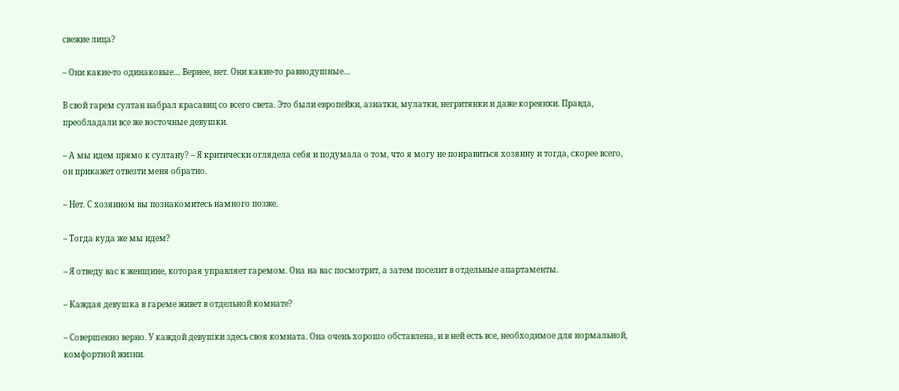свежие лица?

– Они какие-то одинаковые… Вернее, нет. Они какие-то равнодушные…

В свой гарем султан набрал красавиц со всего света. Это были европейки, азиатки, мулатки, негритянки и даже кореянки. Правда, преобладали все же восточные девушки.

– А мы идем прямо к султану? – Я критически оглядела себя и подумала о том, что я могу не понравиться хозяину и тогда, скорее всего, он прикажет отвезти меня обратно.

– Нет. С хозяином вы познакомитесь намного позже.

– Тогда куда же мы идем?

– Я отведу вас к женщине, которая управляет гаремом. Она на вас посмотрит, а затем поселит в отдельные апартаменты.

– Каждая девушка в гареме живет в отдельной комнате?

– Совершенно верно. У каждой девушки здесь своя комната. Она очень хорошо обставлена, и в ней есть все, необходимое для нормальной, комфортной жизни.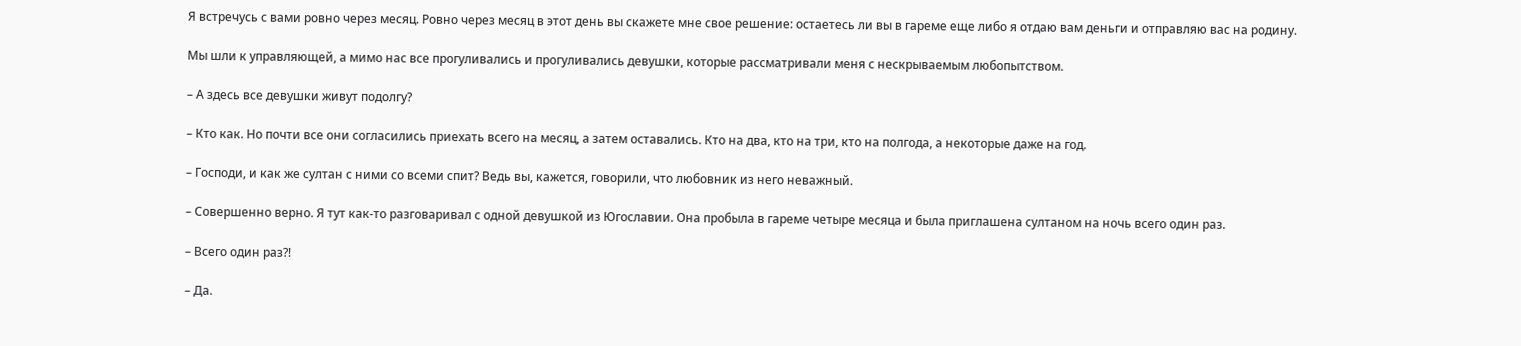Я встречусь с вами ровно через месяц. Ровно через месяц в этот день вы скажете мне свое решение: остаетесь ли вы в гареме еще либо я отдаю вам деньги и отправляю вас на родину.

Мы шли к управляющей, а мимо нас все прогуливались и прогуливались девушки, которые рассматривали меня с нескрываемым любопытством.

– А здесь все девушки живут подолгу?

– Кто как. Но почти все они согласились приехать всего на месяц, а затем оставались. Кто на два, кто на три, кто на полгода, а некоторые даже на год.

– Господи, и как же султан с ними со всеми спит? Ведь вы, кажется, говорили, что любовник из него неважный.

– Совершенно верно. Я тут как-то разговаривал с одной девушкой из Югославии. Она пробыла в гареме четыре месяца и была приглашена султаном на ночь всего один раз.

– Всего один раз?!

– Да.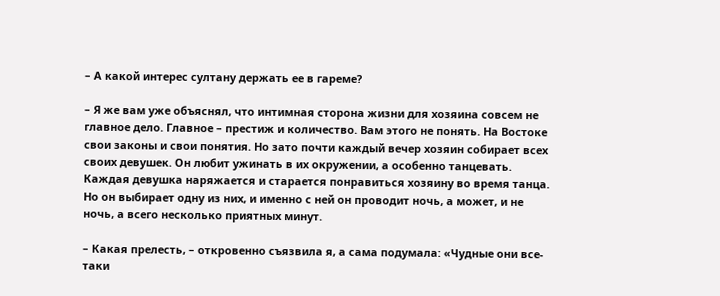– А какой интерес султану держать ее в гареме?

– Я же вам уже объяснял, что интимная сторона жизни для хозяина совсем не главное дело. Главное – престиж и количество. Вам этого не понять. На Востоке свои законы и свои понятия. Но зато почти каждый вечер хозяин собирает всех своих девушек. Он любит ужинать в их окружении, а особенно танцевать. Каждая девушка наряжается и старается понравиться хозяину во время танца. Но он выбирает одну из них, и именно с ней он проводит ночь, а может, и не ночь, а всего несколько приятных минут.

– Какая прелесть, – откровенно съязвила я, а сама подумала: «Чудные они все-таки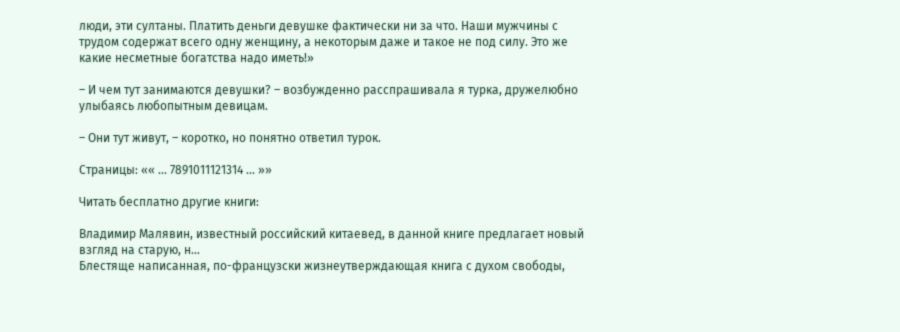люди, эти султаны. Платить деньги девушке фактически ни за что. Наши мужчины с трудом содержат всего одну женщину, а некоторым даже и такое не под силу. Это же какие несметные богатства надо иметь!»

– И чем тут занимаются девушки? – возбужденно расспрашивала я турка, дружелюбно улыбаясь любопытным девицам.

– Они тут живут, – коротко, но понятно ответил турок.

Страницы: «« ... 7891011121314 ... »»

Читать бесплатно другие книги:

Владимир Малявин, известный российский китаевед, в данной книге предлагает новый взгляд на старую, н...
Блестяще написанная, по-французски жизнеутверждающая книга с духом свободы,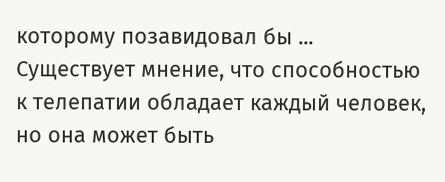которому позавидовал бы ...
Существует мнение, что способностью к телепатии обладает каждый человек, но она может быть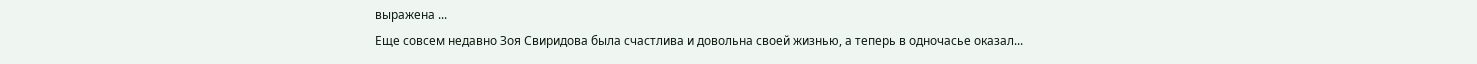выражена ...
Еще совсем недавно Зоя Свиридова была счастлива и довольна своей жизнью, а теперь в одночасье оказал...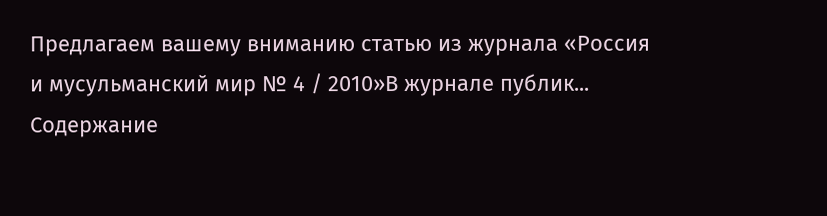Предлагаем вашему вниманию статью из журнала «Россия и мусульманский мир № 4 / 2010»В журнале публик...
Содержание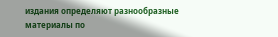издания определяют разнообразные материалы по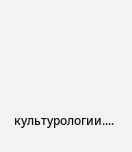культурологии....